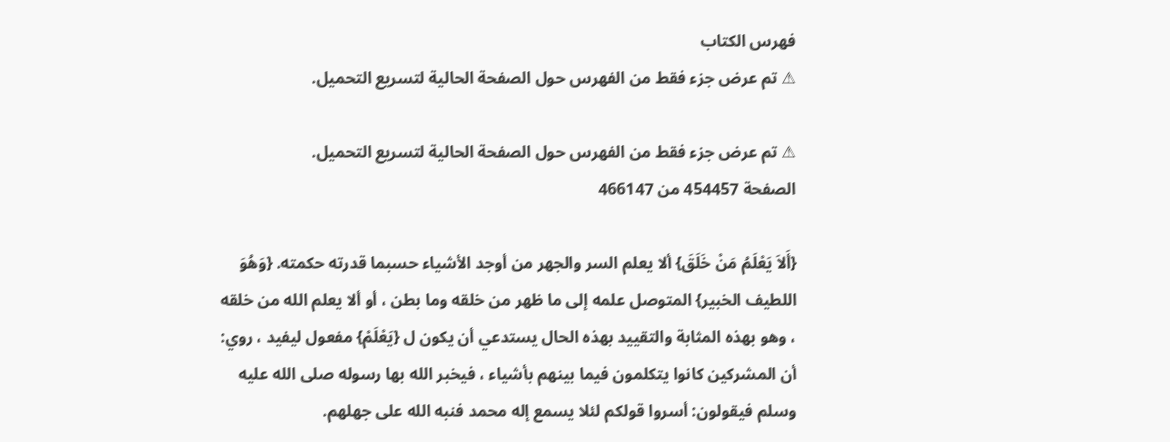فهرس الكتاب
⚠ تم عرض جزء فقط من الفهرس حول الصفحة الحالية لتسريع التحميل.

⚠ تم عرض جزء فقط من الفهرس حول الصفحة الحالية لتسريع التحميل.
الصفحة 454457 من 466147

{أَلاَ يَعْلَمُ مَنْ خَلَقَ} ألا يعلم السر والجهر من أوجد الأشياء حسبما قدرته حكمته. {وَهُوَ اللطيف الخبير} المتوصل علمه إلى ما ظهر من خلقه وما بطن ، أو ألا يعلم الله من خلقه ، وهو بهذه المثابة والتقييد بهذه الحال يستدعي أن يكون ل {يَعْلَمْ} مفعول ليفيد ، روي: أن المشركين كانوا يتكلمون فيما بينهم بأشياء ، فيخبر الله بها رسوله صلى الله عليه وسلم فيقولون: أسروا قولكم لئلا يسمع إله محمد فنبه الله على جهلهم.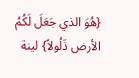{هُوَ الذي جَعَلَ لَكُمُ الأرض ذَلُولاً} لينة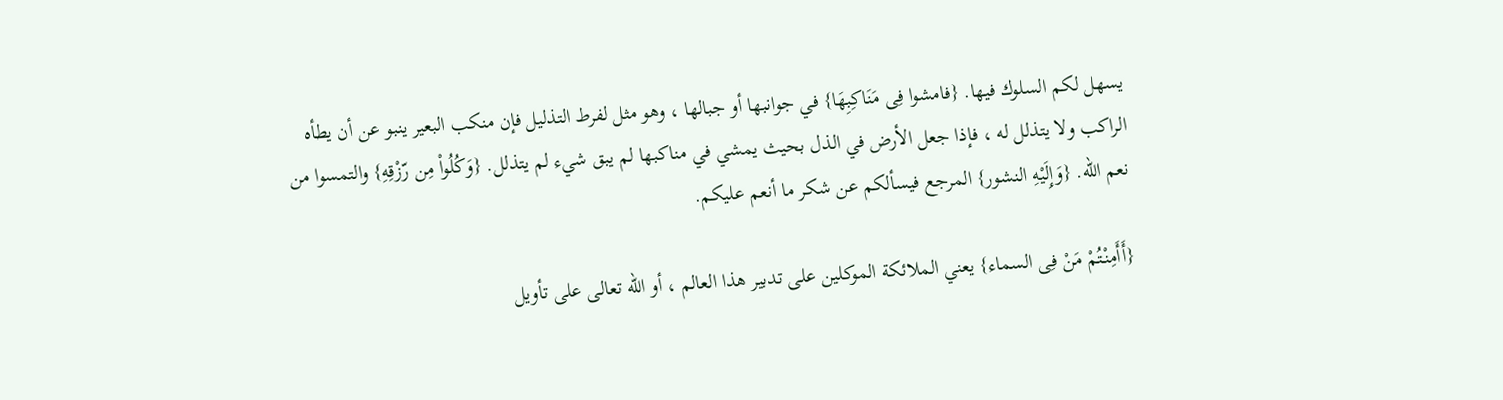يسهل لكم السلوك فيها. {فامشوا فِى مَنَاكِبِهَا} في جوانبها أو جبالها ، وهو مثل لفرط التذليل فإن منكب البعير ينبو عن أن يطأه الراكب ولا يتذلل له ، فإذا جعل الأرض في الذل بحيث يمشي في مناكبها لم يبق شيء لم يتذلل. {وَكُلُواْ مِن رّزْقِهِ} والتمسوا من نعم الله. {وَإِلَيْهِ النشور} المرجع فيسألكم عن شكر ما أنعم عليكم.

{أَأَمِنْتُمْ مَنْ فِى السماء} يعني الملائكة الموكلين على تدبير هذا العالم ، أو الله تعالى على تأويل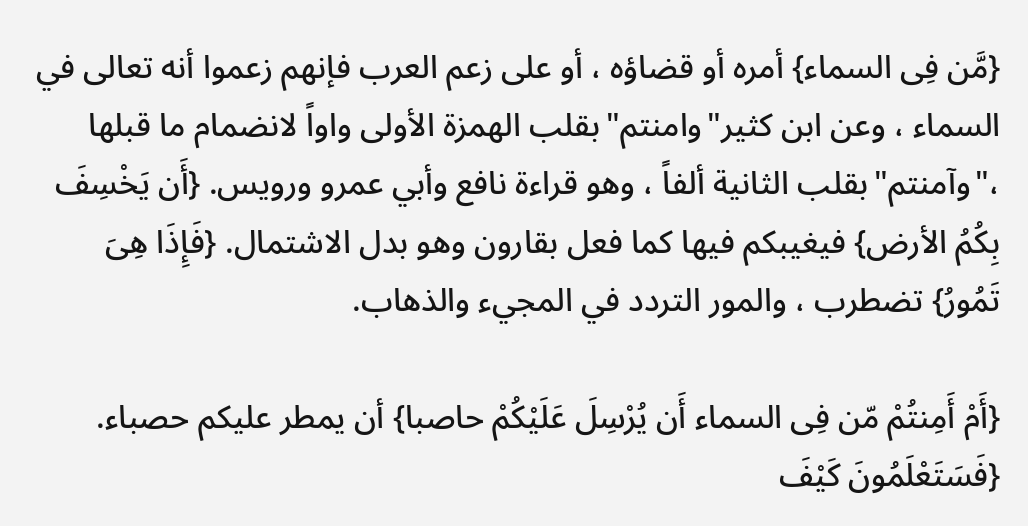{مَّن فِى السماء} أمره أو قضاؤه ، أو على زعم العرب فإنهم زعموا أنه تعالى في السماء ، وعن ابن كثير"وامنتم"بقلب الهمزة الأولى واواً لانضمام ما قبلها ،"وآمنتم"بقلب الثانية ألفاً ، وهو قراءة نافع وأبي عمرو ورويس. {أَن يَخْسِفَ بِكُمُ الأرض} فيغيبكم فيها كما فعل بقارون وهو بدل الاشتمال. {فَإِذَا هِىَ تَمُورُ} تضطرب ، والمور التردد في المجيء والذهاب.

{أَمْ أَمِنتُمْ مّن فِى السماء أَن يُرْسِلَ عَلَيْكُمْ حاصبا} أن يمطر عليكم حصباء. {فَسَتَعْلَمُونَ كَيْفَ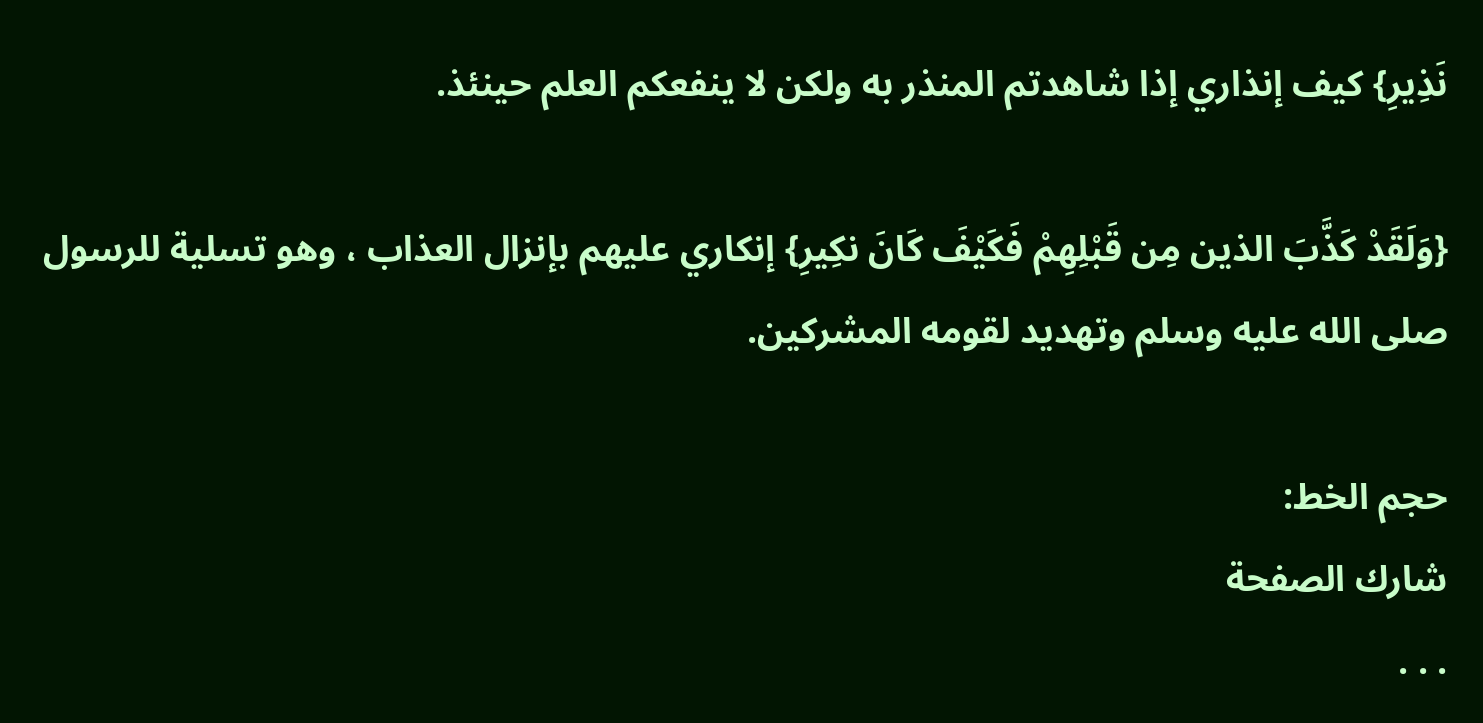نَذِيرِ} كيف إنذاري إذا شاهدتم المنذر به ولكن لا ينفعكم العلم حينئذ.

{وَلَقَدْ كَذَّبَ الذين مِن قَبْلِهِمْ فَكَيْفَ كَانَ نكِيرِ} إنكاري عليهم بإنزال العذاب ، وهو تسلية للرسول صلى الله عليه وسلم وتهديد لقومه المشركين.

حجم الخط:
شارك الصفحة
. . .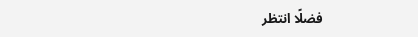فضلًا انتظر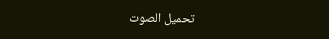تحميل الصوت